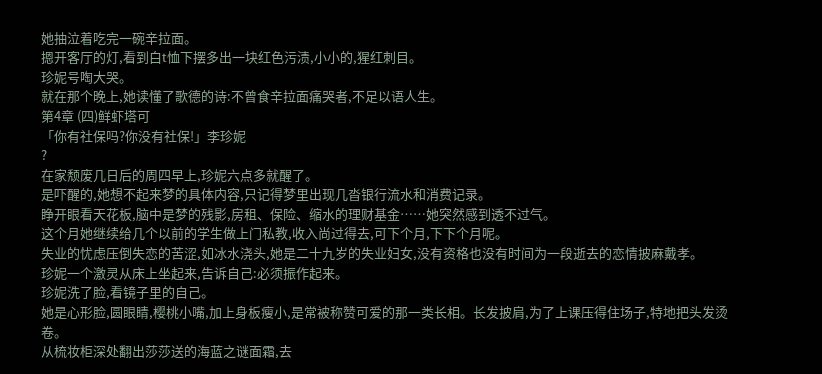她抽泣着吃完一碗辛拉面。
摁开客厅的灯,看到白t恤下摆多出一块红色污渍,小小的,猩红刺目。
珍妮号啕大哭。
就在那个晚上,她读懂了歌德的诗:不曾食辛拉面痛哭者,不足以语人生。
第4章 (四)鲜虾塔可
「你有社保吗?你没有社保!」李珍妮
?
在家颓废几日后的周四早上,珍妮六点多就醒了。
是吓醒的,她想不起来梦的具体内容,只记得梦里出现几沓银行流水和消费记录。
睁开眼看天花板,脑中是梦的残影,房租、保险、缩水的理财基金……她突然感到透不过气。
这个月她继续给几个以前的学生做上门私教,收入尚过得去,可下个月,下下个月呢。
失业的忧虑压倒失恋的苦涩,如冰水浇头,她是二十九岁的失业妇女,没有资格也没有时间为一段逝去的恋情披麻戴孝。
珍妮一个激灵从床上坐起来,告诉自己:必须振作起来。
珍妮洗了脸,看镜子里的自己。
她是心形脸,圆眼睛,樱桃小嘴,加上身板瘦小,是常被称赞可爱的那一类长相。长发披肩,为了上课压得住场子,特地把头发烫卷。
从梳妆柜深处翻出莎莎送的海蓝之谜面霜,去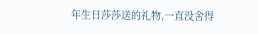年生日莎莎送的礼物,一直没舍得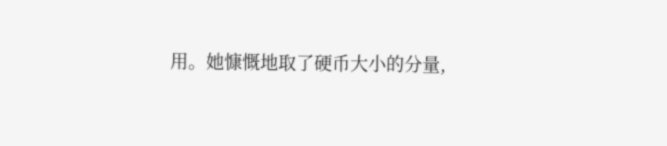用。她慷慨地取了硬币大小的分量,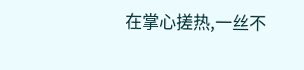在掌心搓热,一丝不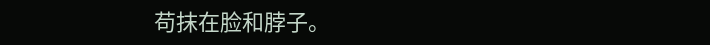苟抹在脸和脖子。